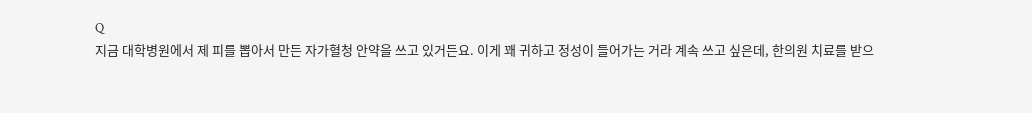Q
지금 대학병원에서 제 피를 뽑아서 만든 자가혈청 안약을 쓰고 있거든요. 이게 꽤 귀하고 정성이 들어가는 거라 계속 쓰고 싶은데, 한의원 치료를 받으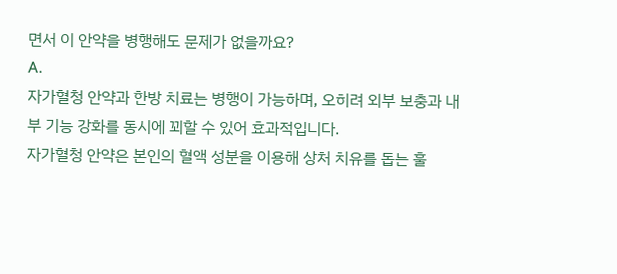면서 이 안약을 병행해도 문제가 없을까요?
A.
자가혈청 안약과 한방 치료는 병행이 가능하며, 오히려 외부 보충과 내부 기능 강화를 동시에 꾀할 수 있어 효과적입니다.
자가혈청 안약은 본인의 혈액 성분을 이용해 상처 치유를 돕는 훌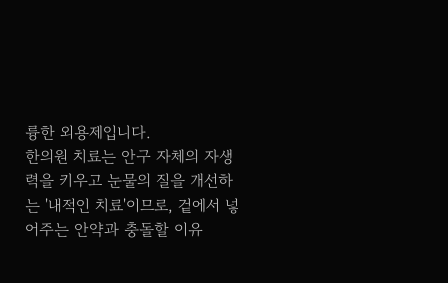륭한 외용제입니다.
한의원 치료는 안구 자체의 자생력을 키우고 눈물의 질을 개선하는 '내적인 치료'이므로, 겉에서 넣어주는 안약과 충돌할 이유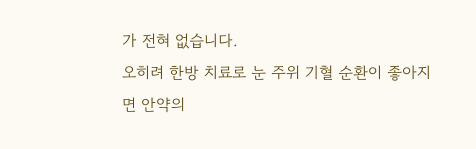가 전혀 없습니다.
오히려 한방 치료로 눈 주위 기혈 순환이 좋아지면 안약의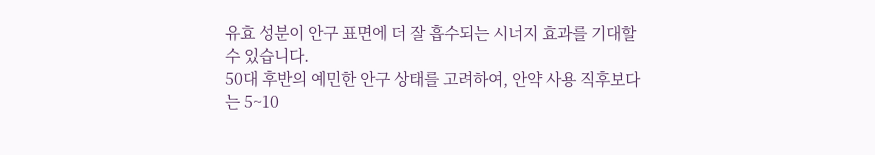유효 성분이 안구 표면에 더 잘 흡수되는 시너지 효과를 기대할 수 있습니다.
50대 후반의 예민한 안구 상태를 고려하여, 안약 사용 직후보다는 5~10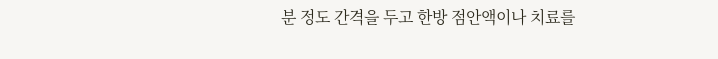분 정도 간격을 두고 한방 점안액이나 치료를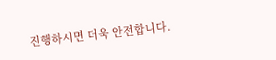진행하시면 더욱 안전합니다.